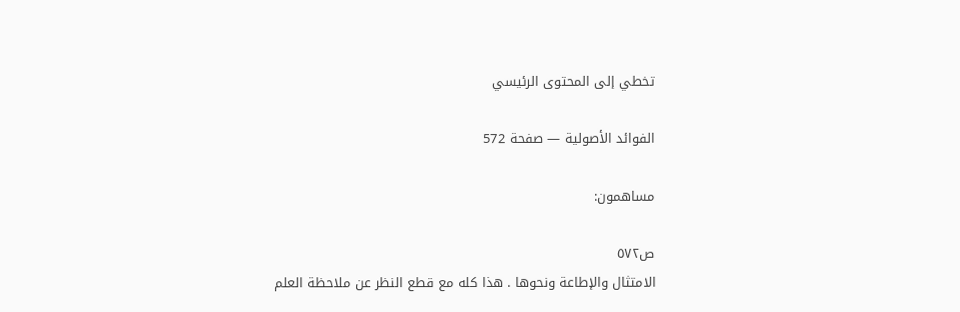تخطي إلى المحتوى الرئيسي

الفوائد الأصولية — صفحة 572

مساهمون:

ص٥٧٢
الامتثال والإطاعة ونحوها . هذا كله مع قطع النظر عن ملاحظة العلم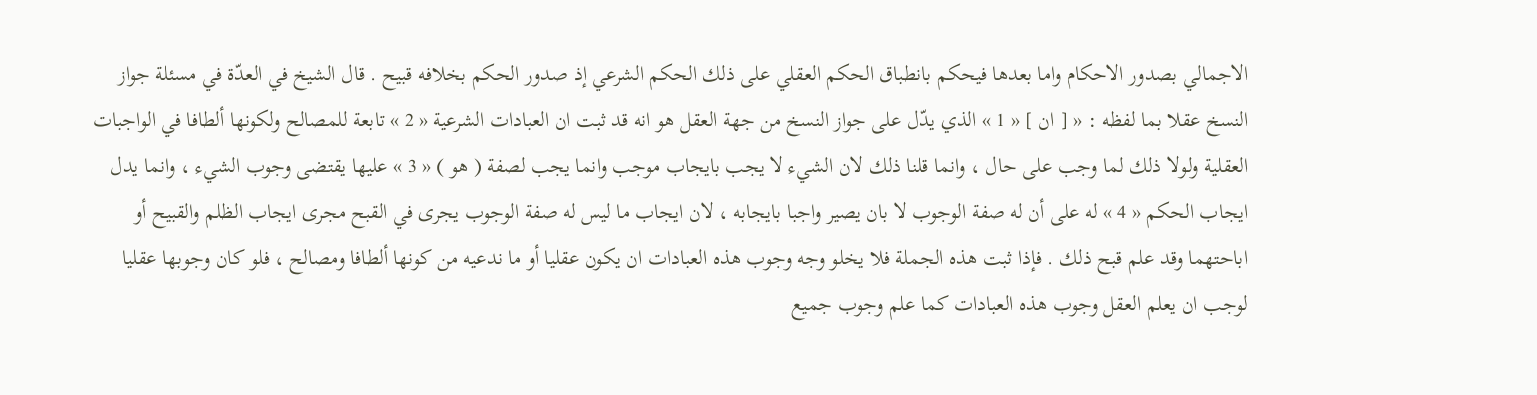الاجمالي بصدور الاحكام واما بعدها فيحكم بانطباق الحكم العقلي على ذلك الحكم الشرعي إذ صدور الحكم بخلافه قبيح . قال الشيخ في العدّة في مسئلة جواز النسخ عقلا بما لفظه : « [ ان ] « 1 » الذي يدّل على جواز النسخ من جهة العقل هو انه قد ثبت ان العبادات الشرعية « 2 » تابعة للمصالح ولكونها ألطافا في الواجبات العقلية ولولا ذلك لما وجب على حال ، وانما قلنا ذلك لان الشيء لا يجب بايجاب موجب وانما يجب لصفة ( هو ) « 3 » عليها يقتضى وجوب الشيء ، وانما يدل ايجاب الحكم « 4 » له على أن له صفة الوجوب لا بان يصير واجبا بايجابه ، لان ايجاب ما ليس له صفة الوجوب يجرى في القبح مجرى ايجاب الظلم والقبيح أو اباحتهما وقد علم قبح ذلك . فإذا ثبت هذه الجملة فلا يخلو وجه وجوب هذه العبادات ان يكون عقليا أو ما ندعيه من كونها ألطافا ومصالح ، فلو كان وجوبها عقليا لوجب ان يعلم العقل وجوب هذه العبادات كما علم وجوب جميع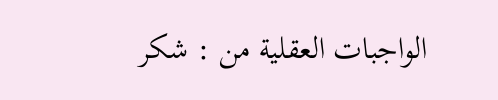الواجبات العقلية من : شكر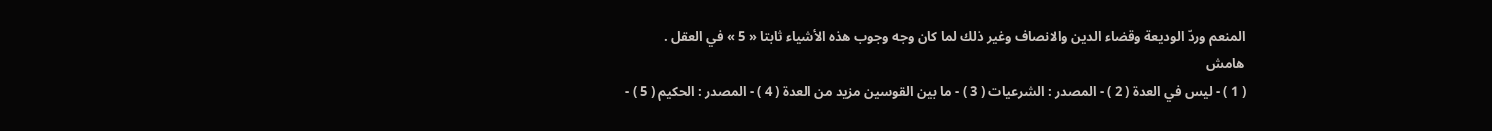المنعم وردّ الوديعة وقضاء الدين والانصاف وغير ذلك لما كان وجه وجوب هذه الأشياء ثابتا « 5 » في العقل .
هامش
( 1 ) - ليس في العدة ( 2 ) - المصدر : الشرعيات ( 3 ) - ما بين القوسين مزيد من العدة ( 4 ) - المصدر : الحكيم ( 5 ) -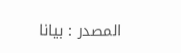المصدر : بيانا